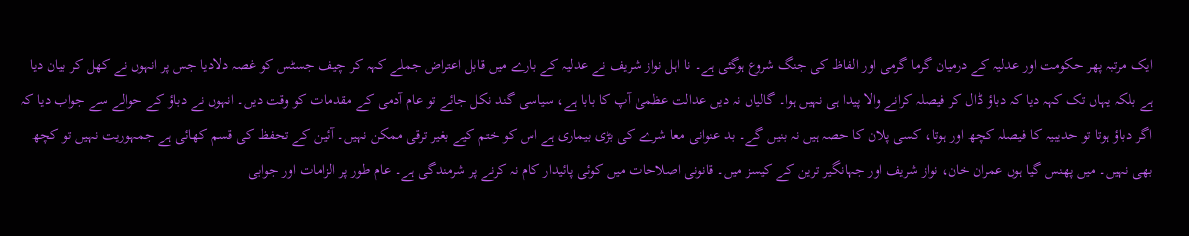ایک مرتبہ پھر حکومت اور عدلیہ کے درمیان گرما گرمی اور الفاظ کی جنگ شروع ہوگئی ہے۔ نا اہل نواز شریف نے عدلیہ کے بارے میں قابل اعتراض جملے کہہ کر چیف جسٹس کو غصہ دلادیا جس پر انہوں نے کھل کر بیان دیا ہے بلکہ یہاں تک کہہ دیا کہ دباؤ ڈال کر فیصلہ کرانے والا پیدا ہی نہیں ہوا۔ گالیاں نہ دیں عدالت عظمیٰ آپ کا بابا ہے، سیاسی گند نکل جائے تو عام آدمی کے مقدمات کو وقت دیں۔ انہوں نے دباؤ کے حوالے سے جواب دیا کہ اگر دباؤ ہوتا تو حدیبیہ کا فیصلہ کچھ اور ہوتا، کسی پلان کا حصہ ہیں نہ بنیں گے۔ بد عنوانی معا شرے کی بڑی بیماری ہے اس کو ختم کیے بغیر ترقی ممکن نہیں۔ آئین کے تحفظ کی قسم کھائی ہے جمہوریت نہیں تو کچھ بھی نہیں۔ میں پھنس گیا ہوں عمران خان، نواز شریف اور جہانگیر ترین کے کیسز میں۔ قانونی اصلاحات میں کوئی پائیدار کام نہ کرنے پر شرمندگی ہے۔ عام طور پر الزامات اور جوابی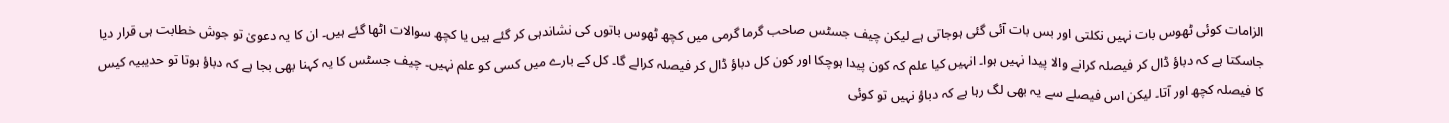الزامات کوئی ٹھوس بات نہیں نکلتی اور بس بات آئی گئی ہوجاتی ہے لیکن چیف جسٹس صاحب گرما گرمی میں کچھ ٹھوس باتوں کی نشاندہی کر گئے ہیں یا کچھ سوالات اٹھا گئے ہیں۔ ان کا یہ دعویٰ تو جوش خطابت ہی قرار دیا جاسکتا ہے کہ دباؤ ڈال کر فیصلہ کرانے والا پیدا نہیں ہوا۔ انہیں کیا علم کہ کون پیدا ہوچکا اور کون کل دباؤ ڈال کر فیصلہ کرالے گا۔ کل کے بارے میں کسی کو علم نہیں۔ چیف جسٹس کا یہ کہنا بھی بجا ہے کہ دباؤ ہوتا تو حدیبیہ کیس کا فیصلہ کچھ اور آتا۔ لیکن اس فیصلے سے یہ بھی لگ رہا ہے کہ دباؤ نہیں تو کوئی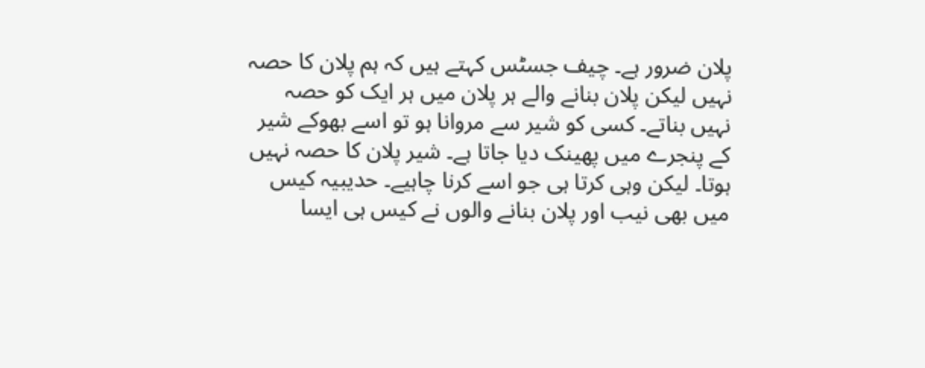پلان ضرور ہے۔ چیف جسٹس کہتے ہیں کہ ہم پلان کا حصہ نہیں لیکن پلان بنانے والے ہر پلان میں ہر ایک کو حصہ نہیں بناتے۔ کسی کو شیر سے مروانا ہو تو اسے بھوکے شیر کے پنجرے میں پھینک دیا جاتا ہے۔ شیر پلان کا حصہ نہیں ہوتا۔ لیکن وہی کرتا ہی جو اسے کرنا چاہیے۔ حدیبیہ کیس میں بھی نیب اور پلان بنانے والوں نے کیس ہی ایسا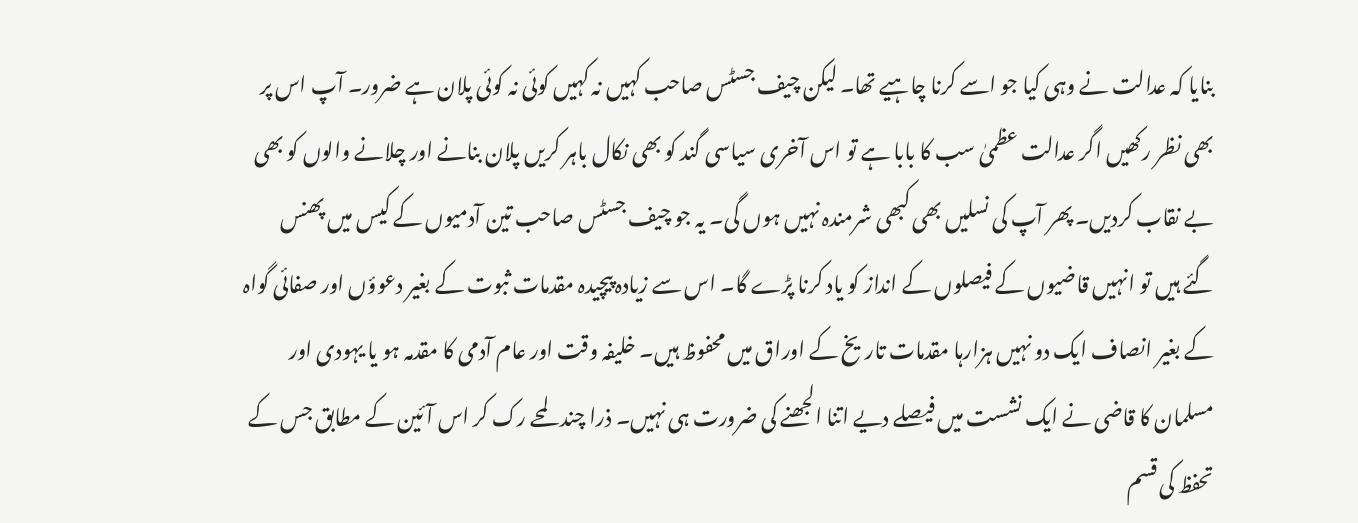بنایا کہ عدالت نے وہی کیا جو اسے کرنا چاہیے تھا۔ لیکن چیف جسٹس صاحب کہیں نہ کہیں کوئی نہ کوئی پلان ہے ضرور۔ آپ اس پر بھی نظر رکھیں اگر عدالت عظمیٰ سب کا بابا ہے تو اس آخری سیاسی گند کو بھی نکال باہر کریں پلان بنانے اور چلانے والوں کو بھی بے نقاب کردیں۔ پھر آپ کی نسلیں بھی کبھی شرمندہ نہیں ہوں گی۔ یہ جو چیف جسٹس صاحب تین آدمیوں کے کیس میں پھنس گئے ہیں تو انہیں قاضیوں کے فیصلوں کے انداز کو یاد کرنا پڑے گا۔ اس سے زیادہ پیچیدہ مقدمات ثبوت کے بغیر دعوؤں اور صفائی گواہ کے بغیر انصاف ایک دو نہیں ہزارہا مقدمات تاریخ کے اوراق میں محفوظ ہیں۔ خلیفہ وقت اور عام آدمی کا مقدمہ ہو یا یہودی اور مسلمان کا قاضی نے ایک نشست میں فیصلے دیے اتنا الجھنے کی ضرورت ہی نہیں۔ ذرا چند لمحے رک کر اس آئین کے مطابق جس کے تحفظ کی قسم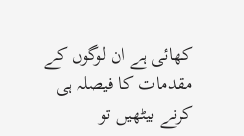کھائی ہے ان لوگوں کے مقدمات کا فیصلہ ہی کرنے بیٹھیں تو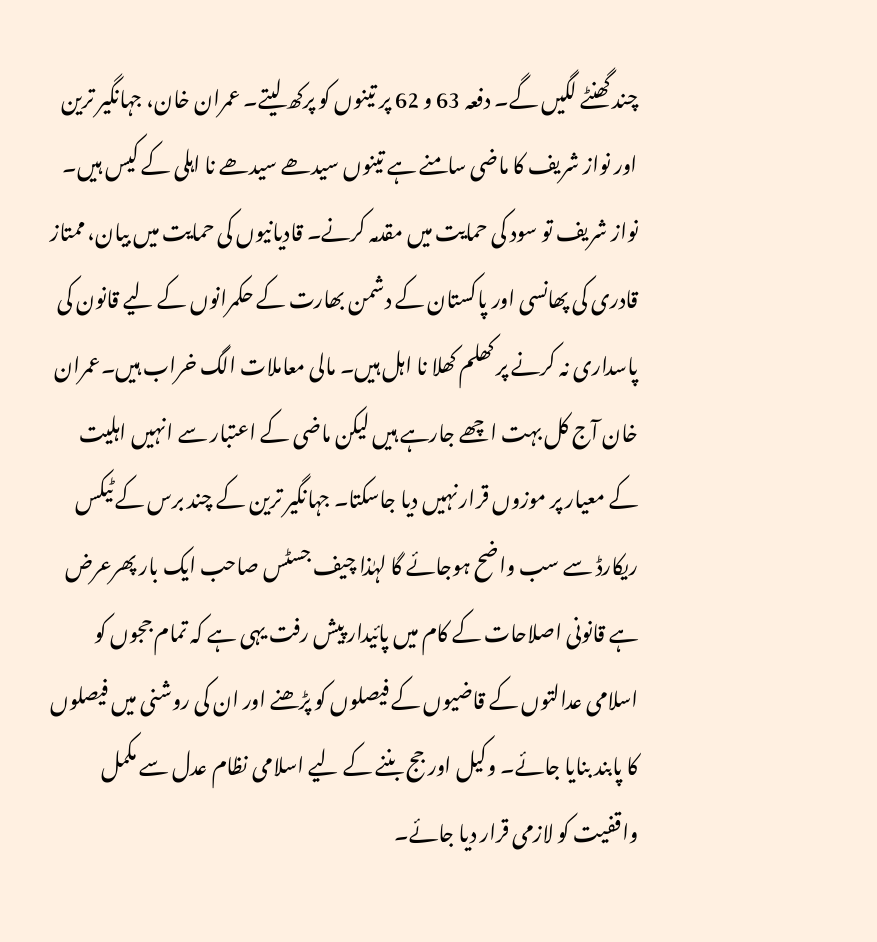چند گھنٹے لگیں گے۔ دفعہ 63 و 62 پر تینوں کو پرکھ لیتے۔ عمران خان، جہانگیر ترین اور نواز شریف کا ماضی سامنے ہے تینوں سیدھے سیدھے نا اہلی کے کیس ہیں۔ نواز شریف تو سود کی حمایت میں مقدمہ کرنے۔ قادیانیوں کی حمایت میں بیان، ممتاز قادری کی پھانسی اور پاکستان کے دشمن بھارت کے حکمرانوں کے لیے قانون کی پاسداری نہ کرنے پر کھلم کھلا نا اہل ہیں۔ مالی معاملات الگ خراب ہیں۔عمران خان آج کل بہت اچھے جارہے ہیں لیکن ماضی کے اعتبار سے انہیں اہلیت کے معیار پر موزوں قرار نہیں دیا جاسکتا۔ جہانگیر ترین کے چند برس کے ٹیکس ریکارڈ سے سب واضح ہوجائے گا لہٰذا چیف جسٹس صاحب ایک بار پھرعرض ہے قانونی اصلاحات کے کام میں پائیدار پیش رفت یہی ہے کہ تمام ججوں کو اسلامی عدالتوں کے قاضیوں کے فیصلوں کو پڑھنے اور ان کی روشنی میں فیصلوں کا پابند بنایا جائے۔ وکیل اور جج بننے کے لیے اسلامی نظام عدل سے مکمل واقفیت کو لازمی قرار دیا جائے۔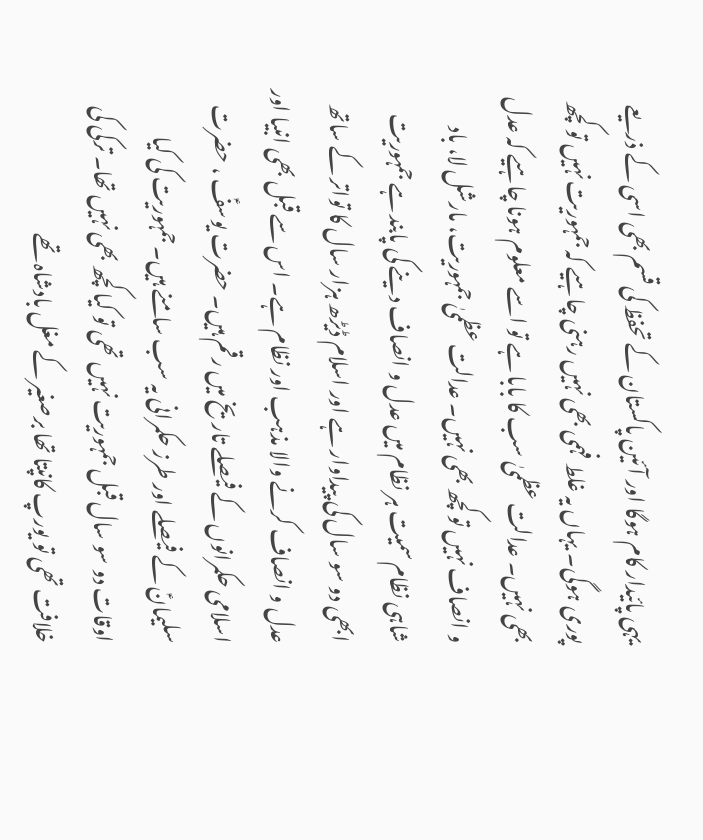یہی پائیدار کام ہوگا اور آئین پاکستان کے تحفظ کی قسم بھی اسی کے ذریعے پوری ہوگی۔ یہاں یہ غلط فہمی بھی نہیں رہنی چاہیے کہ جمہوریت نہیں تو کچھ بھی نہیں۔ عدالت عظمیٰ سب کا بابا ہے تو اسے معلوم ہونا چاہیے کہ عدل و انصاف نہیں تو کچھ بھی نہیں۔ عدالت عظمیٰ جمہوریت، مارشل لا، باد شاہی نظام سمیت ہر نظام میں عدل و انصاف دینے کی پابند ہے جمہوریت ابھی دو سو سال کی پیداوار ہے اور اسلام ڈیڑھ ہزار سال کا تواتر کے ساتھ عدل و انصاف کرنے والا مذہب اور نظام ہے۔ اس سے قبل بھی انبیا اور اسلامی حکمرانوں کے فیصلے تاریخ میں رقم ہیں۔ حضرت یوسفؑ ، حضرت سلیمانؑ کے فیصلے اور طرز حکمرانی یہ سب سامنے ہیں۔ جمہوریت کی کیا اوقات دو سو سال قبل جمہوریت نہیں تھی تو کیا کچھ بھی نہیں تھا۔ ترکی کی خلافت تھی تو یورپ کانپتا تھا برصغیر کے مغل بادشاہ تھے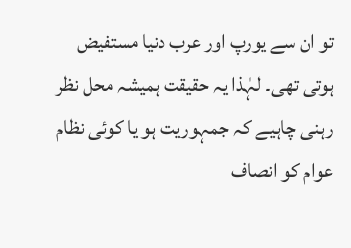تو ان سے یورپ اور عرب دنیا مستفیض ہوتی تھی۔ لہٰذا یہ حقیقت ہمیشہ محل نظر رہنی چاہیے کہ جمہوریت ہو یا کوئی نظام عوام کو انصاف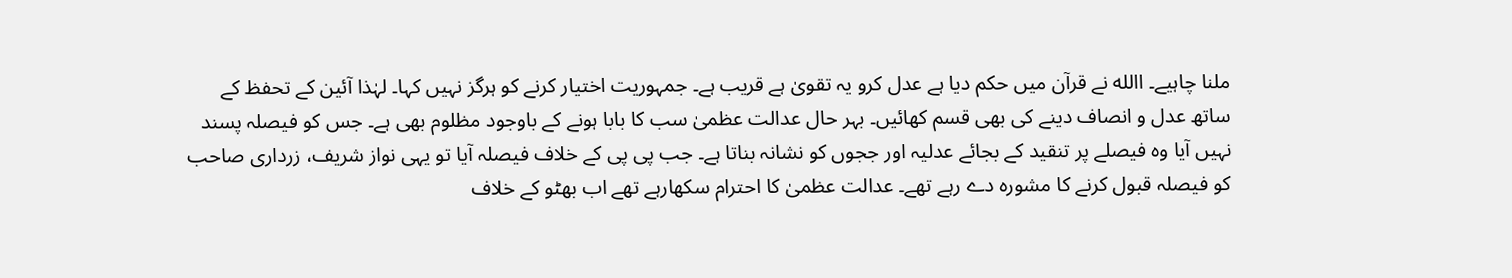ملنا چاہیے۔ االله نے قرآن میں حکم دیا ہے عدل کرو یہ تقویٰ ہے قریب ہے۔ جمہوریت اختیار کرنے کو ہرگز نہیں کہا۔ لہٰذا آئین کے تحفظ کے ساتھ عدل و انصاف دینے کی بھی قسم کھائیں۔ بہر حال عدالت عظمیٰ سب کا بابا ہونے کے باوجود مظلوم بھی ہے۔ جس کو فیصلہ پسند نہیں آیا وہ فیصلے پر تنقید کے بجائے عدلیہ اور ججوں کو نشانہ بناتا ہے۔ جب پی پی کے خلاف فیصلہ آیا تو یہی نواز شریف، زرداری صاحب کو فیصلہ قبول کرنے کا مشورہ دے رہے تھے۔ عدالت عظمیٰ کا احترام سکھارہے تھے اب بھٹو کے خلاف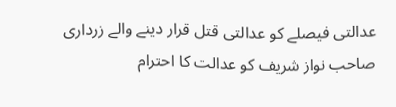عدالتی فیصلے کو عدالتی قتل قرار دینے والے زرداری صاحب نواز شریف کو عدالت کا احترام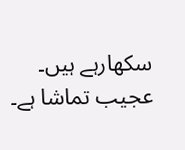سکھارہے ہیں۔ عجیب تماشا ہے۔